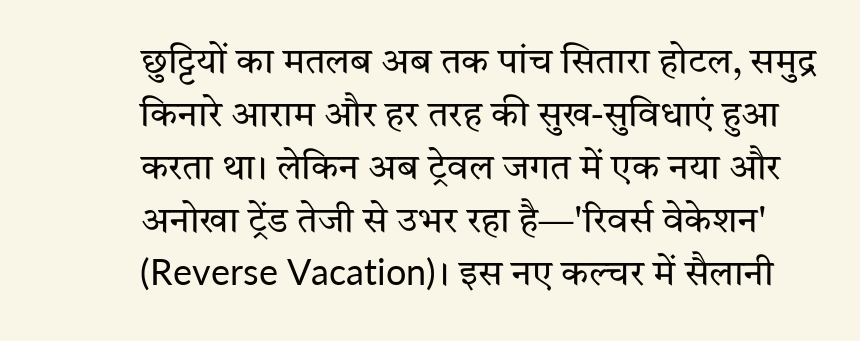छुट्टियों का मतलब अब तक पांच सितारा होटल, समुद्र किनारे आराम और हर तरह की सुख-सुविधाएं हुआ करता था। लेकिन अब ट्रेवल जगत में एक नया और अनोखा ट्रेंड तेजी से उभर रहा है—'रिवर्स वेकेशन' (Reverse Vacation)। इस नए कल्चर में सैलानी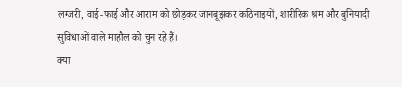लग्जरी, वाई-फाई और आराम को छोड़कर जानबूझकर कठिनाइयों, शारीरिक श्रम और बुनियादी सुविधाओं वाले माहौल को चुन रहे हैं।
क्या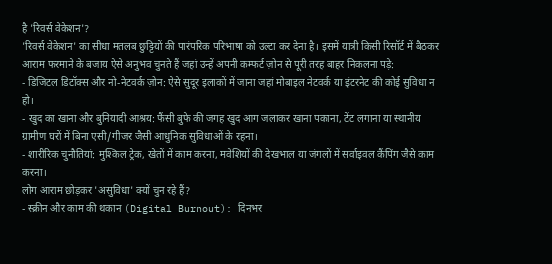है 'रिवर्स वेकेशन'?
'रिवर्स वेकेशन' का सीधा मतलब छुट्टियों की पारंपरिक परिभाषा को उल्टा कर देना है। इसमें यात्री किसी रिसॉर्ट में बैठकर आराम फरमाने के बजाय ऐसे अनुभव चुनते हैं जहां उन्हें अपनी कम्फर्ट ज़ोन से पूरी तरह बाहर निकलना पड़े:
- डिजिटल डिटॉक्स और नो-नेटवर्क ज़ोन: ऐसे सुदूर इलाकों में जाना जहां मोबाइल नेटवर्क या इंटरनेट की कोई सुविधा न हो।
- खुद का खाना और बुनियादी आश्रय: फैंसी बुफे की जगह खुद आग जलाकर खाना पकाना, टेंट लगाना या स्थानीय ग्रामीण घरों में बिना एसी/गीजर जैसी आधुनिक सुविधाओं के रहना।
- शारीरिक चुनौतियां: मुश्किल ट्रेक, खेतों में काम करना, मवेशियों की देखभाल या जंगलों में सर्वाइवल कैंपिंग जैसे काम करना।
लोग आराम छोड़कर 'असुविधा' क्यों चुन रहे हैं?
- स्क्रीन और काम की थकान (Digital Burnout): दिनभर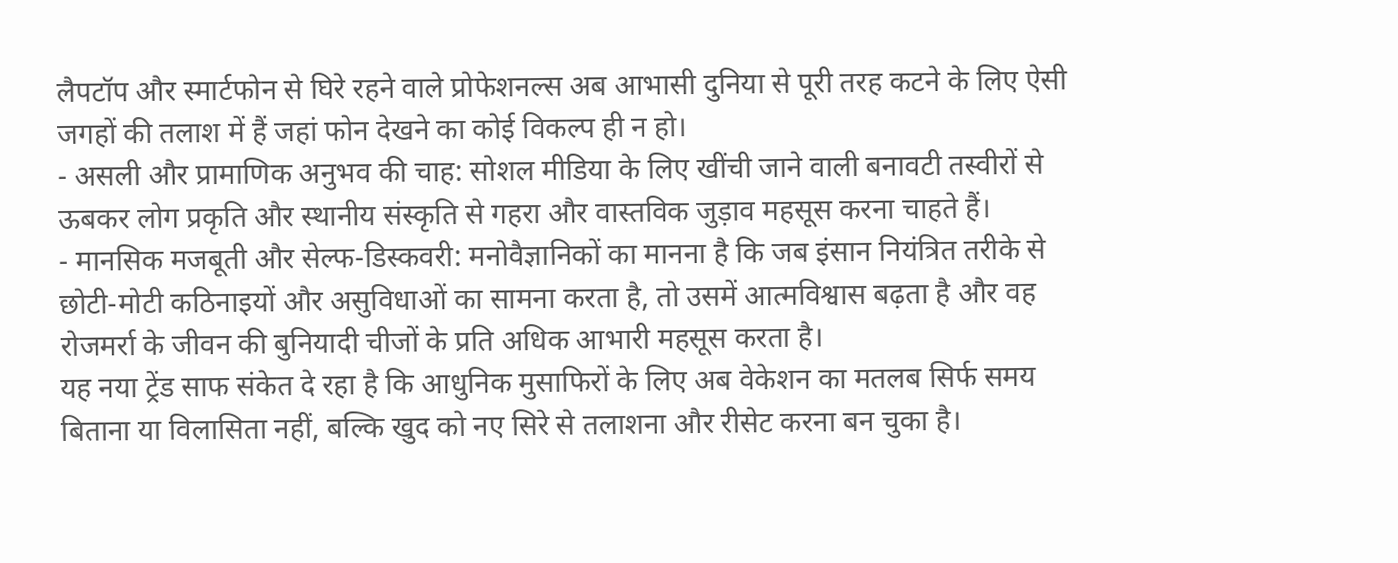लैपटॉप और स्मार्टफोन से घिरे रहने वाले प्रोफेशनल्स अब आभासी दुनिया से पूरी तरह कटने के लिए ऐसी जगहों की तलाश में हैं जहां फोन देखने का कोई विकल्प ही न हो।
- असली और प्रामाणिक अनुभव की चाह: सोशल मीडिया के लिए खींची जाने वाली बनावटी तस्वीरों से ऊबकर लोग प्रकृति और स्थानीय संस्कृति से गहरा और वास्तविक जुड़ाव महसूस करना चाहते हैं।
- मानसिक मजबूती और सेल्फ-डिस्कवरी: मनोवैज्ञानिकों का मानना है कि जब इंसान नियंत्रित तरीके से छोटी-मोटी कठिनाइयों और असुविधाओं का सामना करता है, तो उसमें आत्मविश्वास बढ़ता है और वह रोजमर्रा के जीवन की बुनियादी चीजों के प्रति अधिक आभारी महसूस करता है।
यह नया ट्रेंड साफ संकेत दे रहा है कि आधुनिक मुसाफिरों के लिए अब वेकेशन का मतलब सिर्फ समय बिताना या विलासिता नहीं, बल्कि खुद को नए सिरे से तलाशना और रीसेट करना बन चुका है।